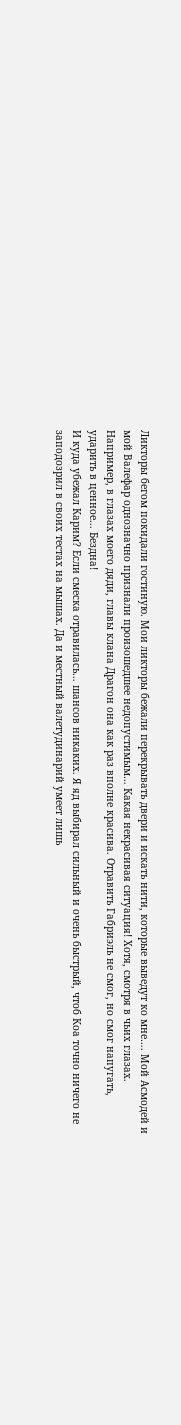Ликторы бегом покидали гостиную. Мои ликторы бежали перекрывать двери и искать нити, которые выведут ко мне…. Мой Асмодей и мой Валефар однозначно признали произошедшее недопустимым… Какая некрасивая ситуация! Хотя, смотря в чьих глазах. Например, в глазах моего дяди, главы клана Драгон она как раз вполне красива. Отравить Габриэль не смог, но смог напугать, ударить в ценное... Бездна!
И куда убежал Карим? Если смеска отравилась… шансов никаких. Я яд выбирал сильный и очень быстрый, чтоб Коа точно ничего не заподозрил в своих тестах на мышах. Да и местный валетудинарий умеет лишь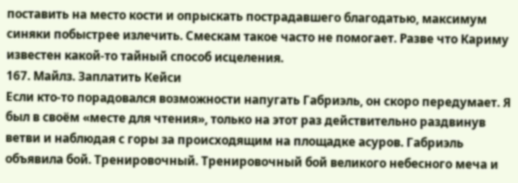поставить на место кости и опрыскать пострадавшего благодатью, максимум синяки побыстрее излечить. Смескам такое часто не помогает. Разве что Кариму известен какой-то тайный способ исцеления.
167. Майлз. Заплатить Кейси
Если кто-то порадовался возможности напугать Габриэль, он скоро передумает. Я был в своём «месте для чтения», только на этот раз действительно раздвинув ветви и наблюдая с горы за происходящим на площадке асуров. Габриэль объявила бой. Тренировочный. Тренировочный бой великого небесного меча и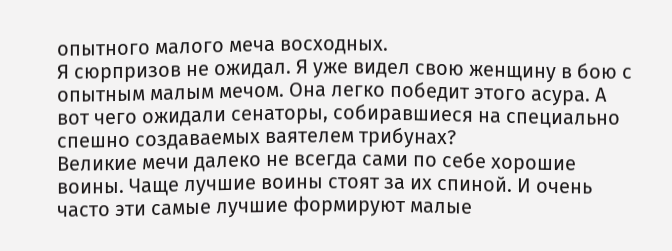опытного малого меча восходных.
Я сюрпризов не ожидал. Я уже видел свою женщину в бою с опытным малым мечом. Она легко победит этого асура. А вот чего ожидали сенаторы, собиравшиеся на специально спешно создаваемых ваятелем трибунах?
Великие мечи далеко не всегда сами по себе хорошие воины. Чаще лучшие воины стоят за их спиной. И очень часто эти самые лучшие формируют малые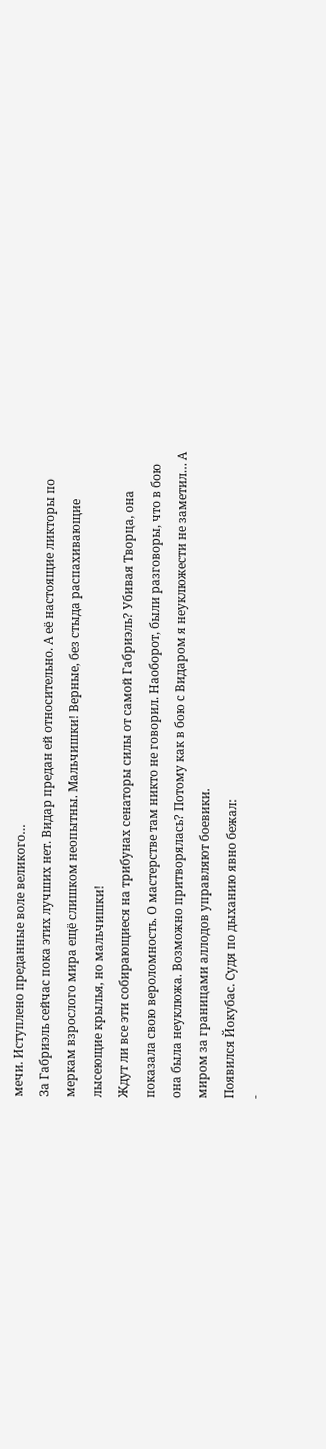мечи. Иступлено преданные воле великого…
За Габриэль сейчас пока этих лучших нет. Видар предан ей относительно. А её настоящие ликторы по меркам взрослого мира ещё слишком неопытны. Мальчишки! Верные, без стыда распахивающие лысеющие крылья, но мальчишки!
Ждут ли все эти собирающиеся на трибунах сенаторы силы от самой Габриэль? Убивая Творца, она показала свою вероломность. О мастерстве там никто не говорил. Наоборот, были разговоры, что в бою она была неуклюжа. Возможно притворялась? Потому как в бою с Видаром я неуклюжести не заметил… А миром за границами аллодов управляют боевики.
Появился Йокубас. Судя по дыханию явно бежал:
-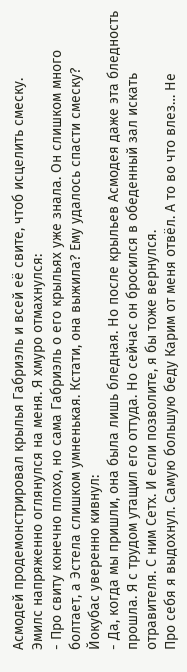Асмодей продемонстрировал крылья Габриэль и всей её свите, чтоб исцелить смеску.
Эмилс напряженно оглянулся на меня. Я хмуро отмахнулся:
- Про свиту конечно плохо, но сама Габриэль о его крыльях уже знала. Он слишком много болтает, а Эстела слишком умненькая. Кстати, она выжила? Ему удалось спасти смеску?
Йокубас уверенно кивнул:
- Да, когда мы пришли, она была лишь бледная. Но после крыльев Асмодея даже эта бледность прошла. Я с трудом утащил его оттуда. Но сейчас он бросился в обеденный зал искать отравителя. С ним Сетх. И если позволите, я бы тоже вернулся.
Про себя я выдохнул. Самую большую беду Карим от меня отвёл. А то во что влез… Не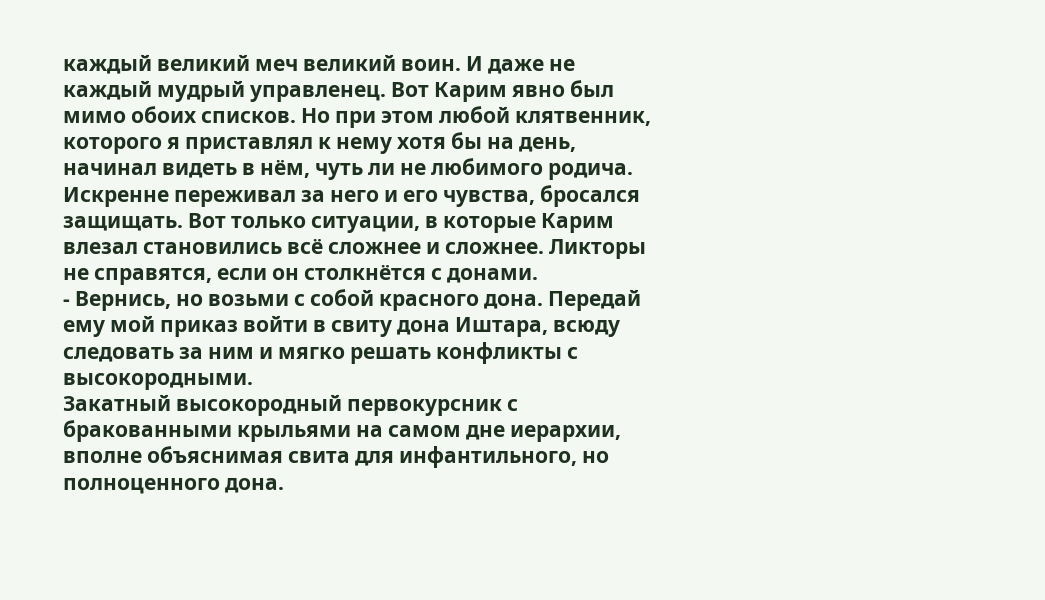каждый великий меч великий воин. И даже не каждый мудрый управленец. Вот Карим явно был мимо обоих списков. Но при этом любой клятвенник, которого я приставлял к нему хотя бы на день, начинал видеть в нём, чуть ли не любимого родича. Искренне переживал за него и его чувства, бросался защищать. Вот только ситуации, в которые Карим влезал становились всё сложнее и сложнее. Ликторы не справятся, если он столкнётся с донами.
- Вернись, но возьми с собой красного дона. Передай ему мой приказ войти в свиту дона Иштара, всюду следовать за ним и мягко решать конфликты с высокородными.
Закатный высокородный первокурсник с бракованными крыльями на самом дне иерархии, вполне объяснимая свита для инфантильного, но полноценного дона.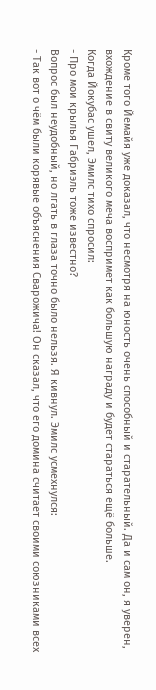Кроме того Йемайя уже доказал, что несмотря на юность очень способный и старательный. Да и сам он, я уверен, вхождение в свиту великого меча воспримет как большую награду и будет стараться ещё больше.
Когда Йокубас ушел, Эмилс тихо спросил:
- Про мои крылья Габриэль тоже известно?
Вопрос был неудобный, но лгать в глаза точно было нельзя. Я кивнул. Эмилс усмехнулся:
- Так вот о чём были корявые объяснения Сварожича! Он сказал, что его домина считает своими союзниками всех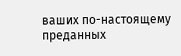ваших по-настоящему преданных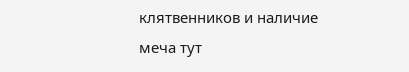клятвенников и наличие меча тут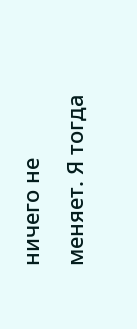ничего не меняет. Я тогда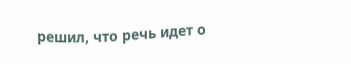решил, что речь идет о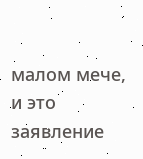малом мече, и это заявление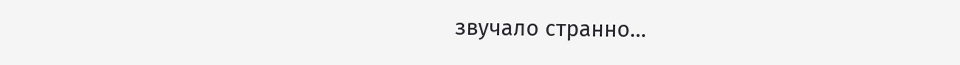звучало странно…